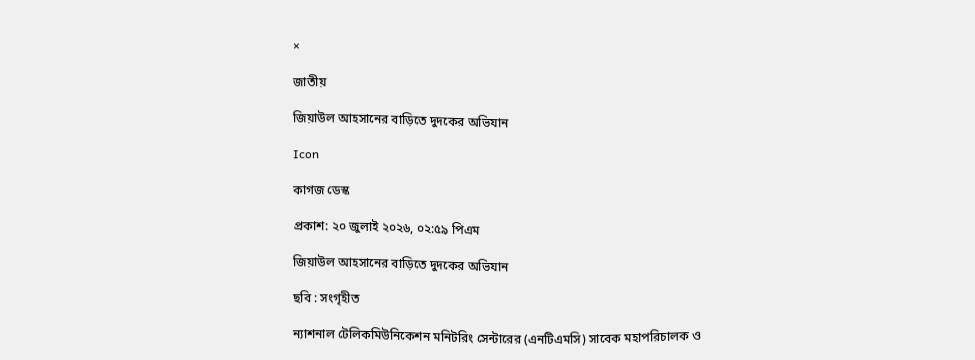×

জাতীয়

জিয়াউল আহসানের বাড়িতে দুদকের অভিযান

Icon

কাগজ ডেস্ক

প্রকাশ: ২০ জুলাই ২০২৬, ০২:৫৯ পিএম

জিয়াউল আহসানের বাড়িতে দুদকের অভিযান

ছবি : সংগৃহীত

ন্যাশনাল টেলিকমিউনিকেশন মনিটরিং সেন্টারের (এনটিএমসি) সাবেক মহাপরিচালক ও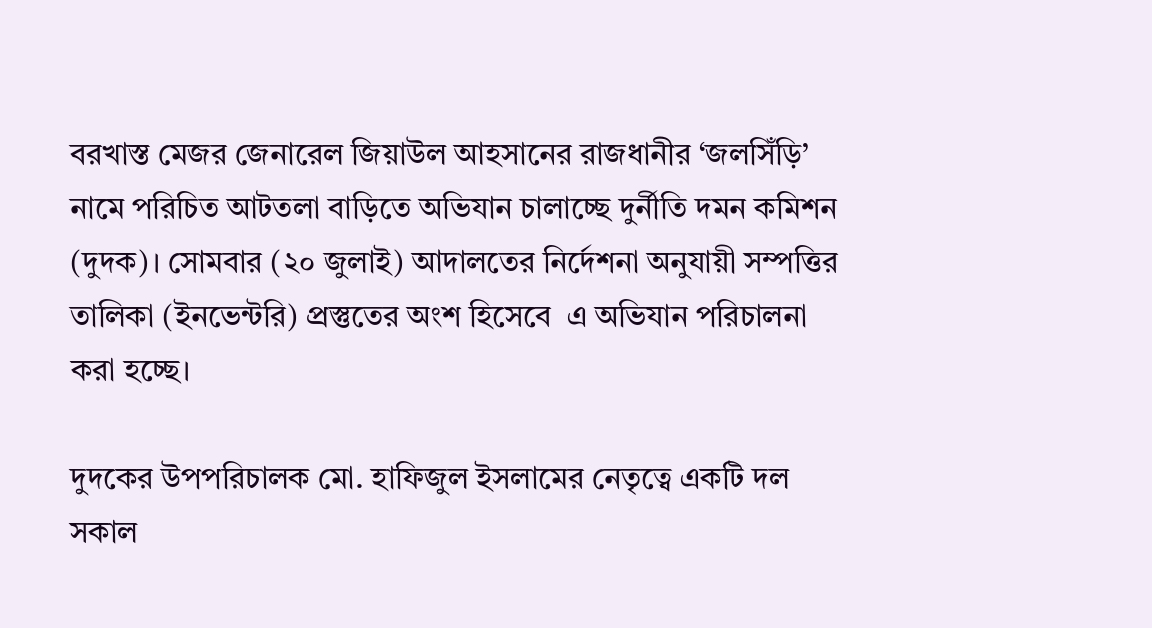বরখাস্ত মেজর জেনারেল জিয়াউল আহসানের রাজধানীর ‘জলসিঁড়ি’ নামে পরিচিত আটতলা বাড়িতে অভিযান চালাচ্ছে দুর্নীতি দমন কমিশন (দুদক)। সোমবার (২০ জুলাই) আদালতের নির্দেশনা অনুযায়ী সম্পত্তির তালিকা (ইনভেন্টরি) প্রস্তুতের অংশ হিসেবে  এ অভিযান পরিচালনা করা হচ্ছে।

দুদকের উপপরিচালক মো. হাফিজুল ইসলামের নেতৃত্বে একটি দল সকাল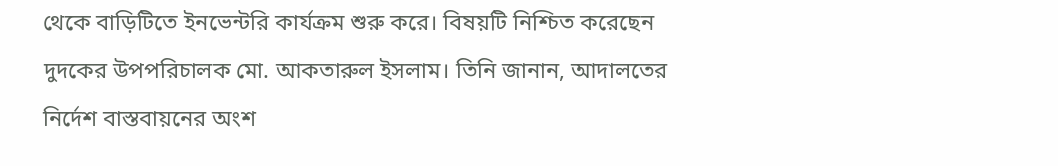থেকে বাড়িটিতে ইনভেন্টরি কার্যক্রম শুরু করে। বিষয়টি নিশ্চিত করেছেন দুদকের উপপরিচালক মো. আকতারুল ইসলাম। তিনি জানান, আদালতের নির্দেশ বাস্তবায়নের অংশ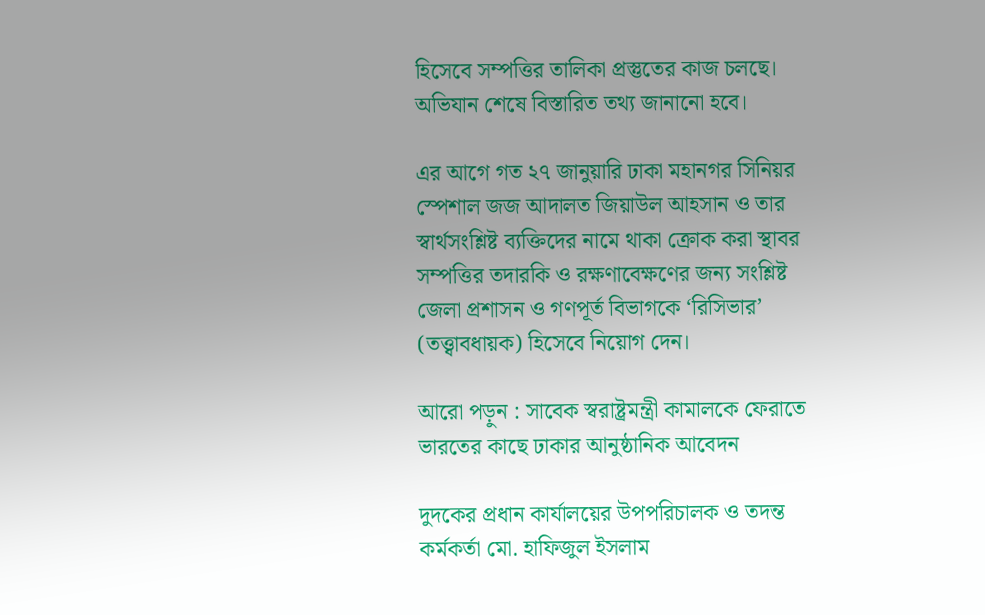হিসেবে সম্পত্তির তালিকা প্রস্তুতের কাজ চলছে। অভিযান শেষে বিস্তারিত তথ্য জানানো হবে।

এর আগে গত ২৭ জানুয়ারি ঢাকা মহানগর সিনিয়র স্পেশাল জজ আদালত জিয়াউল আহসান ও তার স্বার্থসংশ্লিষ্ট ব্যক্তিদের নামে থাকা ক্রোক করা স্থাবর সম্পত্তির তদারকি ও রক্ষণাবেক্ষণের জন্য সংশ্লিষ্ট জেলা প্রশাসন ও গণপূর্ত বিভাগকে ‘রিসিভার’ (তত্ত্বাবধায়ক) হিসেবে নিয়োগ দেন।

আরো পড়ুন : সাবেক স্বরাষ্ট্রমন্ত্রী কামালকে ফেরাতে ভারতের কাছে ঢাকার আনুষ্ঠানিক আবেদন

দুদকের প্রধান কার্যালয়ের উপপরিচালক ও তদন্ত কর্মকর্তা মো. হাফিজুল ইসলাম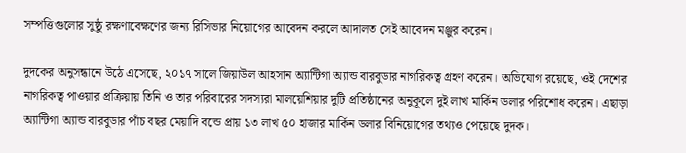সম্পত্তিগুলোর সুষ্ঠু রক্ষণাবেক্ষণের জন্য রিসিভার নিয়োগের আবেদন করলে আদালত সেই আবেদন মঞ্জুর করেন।

দুদকের অনুসন্ধানে উঠে এসেছে, ২০১৭ সালে জিয়াউল আহসান অ্যান্টিগা অ্যান্ড বারবুডার নাগরিকত্ব গ্রহণ করেন। অভিযোগ রয়েছে, ওই দেশের নাগরিকত্ব পাওয়ার প্রক্রিয়ায় তিনি ও তার পরিবারের সদস্যরা মালয়েশিয়ার দুটি প্রতিষ্ঠানের অনুকূলে দুই লাখ মার্কিন ডলার পরিশোধ করেন। এছাড়া অ্যান্টিগা অ্যান্ড বারবুডার পাঁচ বছর মেয়াদি বন্ডে প্রায় ১৩ লাখ ৫০ হাজার মার্কিন ডলার বিনিয়োগের তথ্যও পেয়েছে দুদক।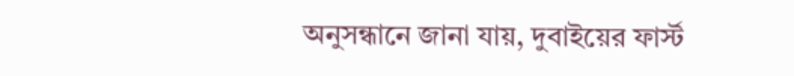অনুসন্ধানে জানা যায়, দুবাইয়ের ফার্স্ট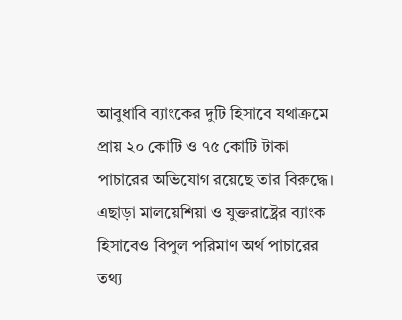আবুধাবি ব্যাংকের দুটি হিসাবে যথাক্রমে প্রায় ২০ কোটি ও ৭৫ কোটি টাকা পাচারের অভিযোগ রয়েছে তার বিরুদ্ধে। এছাড়া মালয়েশিয়া ও যুক্তরাষ্ট্রের ব্যাংক হিসাবেও বিপুল পরিমাণ অর্থ পাচারের তথ্য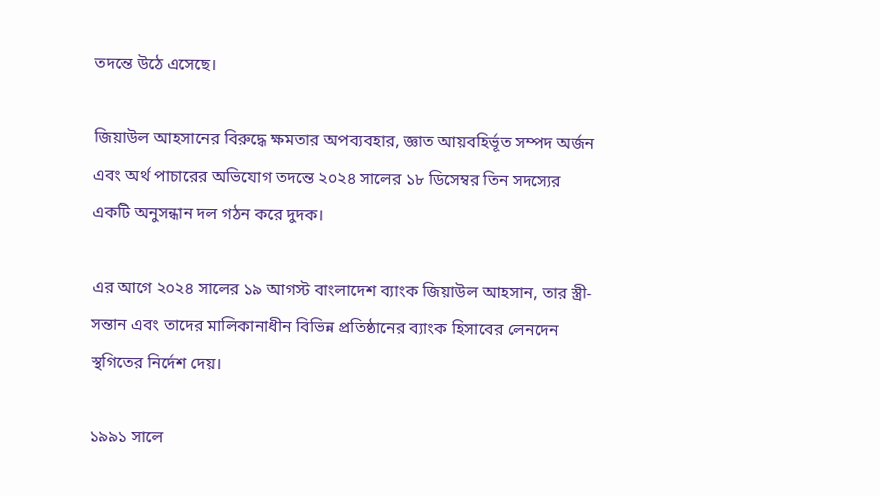তদন্তে উঠে এসেছে।

জিয়াউল আহসানের বিরুদ্ধে ক্ষমতার অপব্যবহার, জ্ঞাত আয়বহির্ভূত সম্পদ অর্জন এবং অর্থ পাচারের অভিযোগ তদন্তে ২০২৪ সালের ১৮ ডিসেম্বর তিন সদস্যের একটি অনুসন্ধান দল গঠন করে দুদক।

এর আগে ২০২৪ সালের ১৯ আগস্ট বাংলাদেশ ব্যাংক জিয়াউল আহসান, তার স্ত্রী-সন্তান এবং তাদের মালিকানাধীন বিভিন্ন প্রতিষ্ঠানের ব্যাংক হিসাবের লেনদেন স্থগিতের নির্দেশ দেয়।

১৯৯১ সালে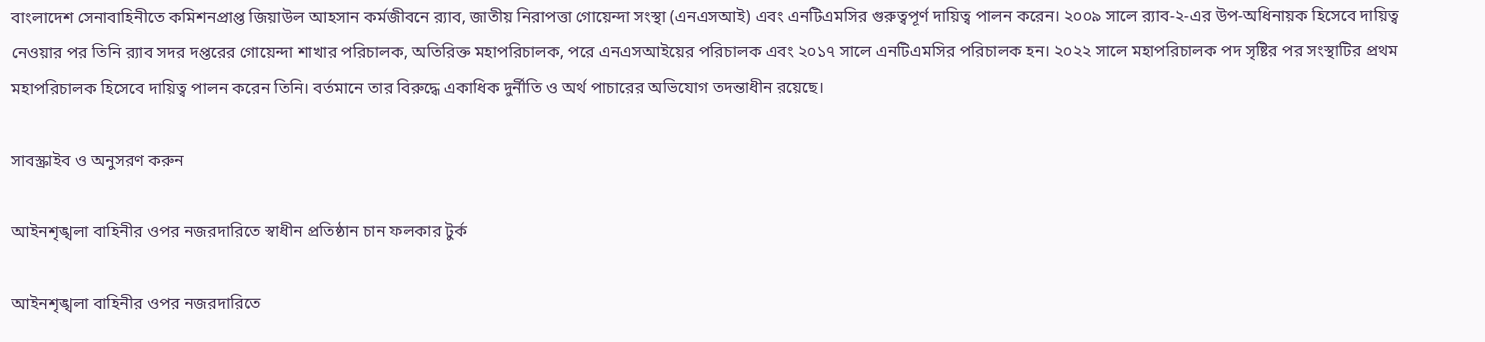বাংলাদেশ সেনাবাহিনীতে কমিশনপ্রাপ্ত জিয়াউল আহসান কর্মজীবনে র‌্যাব, জাতীয় নিরাপত্তা গোয়েন্দা সংস্থা (এনএসআই) এবং এনটিএমসির গুরুত্বপূর্ণ দায়িত্ব পালন করেন। ২০০৯ সালে র‌্যাব-২-এর উপ-অধিনায়ক হিসেবে দায়িত্ব নেওয়ার পর তিনি র‌্যাব সদর দপ্তরের গোয়েন্দা শাখার পরিচালক, অতিরিক্ত মহাপরিচালক, পরে এনএসআইয়ের পরিচালক এবং ২০১৭ সালে এনটিএমসির পরিচালক হন। ২০২২ সালে মহাপরিচালক পদ সৃষ্টির পর সংস্থাটির প্রথম মহাপরিচালক হিসেবে দায়িত্ব পালন করেন তিনি। বর্তমানে তার বিরুদ্ধে একাধিক দুর্নীতি ও অর্থ পাচারের অভিযোগ তদন্তাধীন রয়েছে।

সাবস্ক্রাইব ও অনুসরণ করুন

আইনশৃঙ্খলা বাহিনীর ওপর নজরদারিতে স্বাধীন প্রতিষ্ঠান চান ফলকার টুর্ক

আইনশৃঙ্খলা বাহিনীর ওপর নজরদারিতে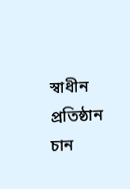স্বাধীন প্রতিষ্ঠান চান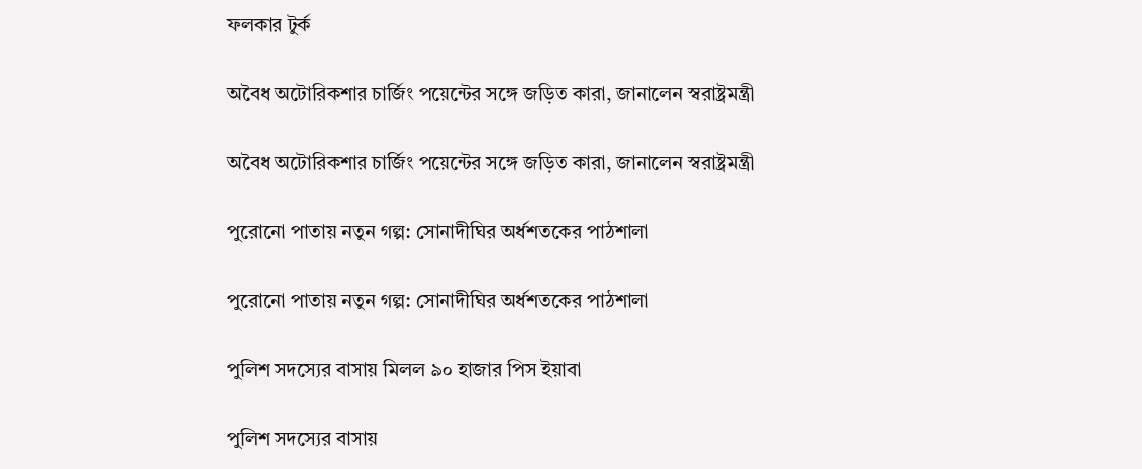ফলকার টুর্ক

অবৈধ অটোরিকশার চার্জিং পয়েন্টের সঙ্গে জড়িত কারা, জানালেন স্বরাষ্ট্রমন্ত্রী

অবৈধ অটোরিকশার চার্জিং পয়েন্টের সঙ্গে জড়িত কারা, জানালেন স্বরাষ্ট্রমন্ত্রী

পুরোনো পাতায় নতুন গল্প: সোনাদীঘির অর্ধশতকের পাঠশালা

পুরোনো পাতায় নতুন গল্প: সোনাদীঘির অর্ধশতকের পাঠশালা

পুলিশ সদস্যের বাসায় মিলল ৯০ হাজার পিস ইয়াবা

পুলিশ সদস্যের বাসায়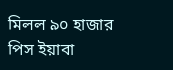মিলল ৯০ হাজার পিস ইয়াবা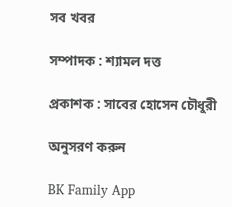সব খবর

সম্পাদক : শ্যামল দত্ত

প্রকাশক : সাবের হোসেন চৌধুরী

অনুসরণ করুন

BK Family App